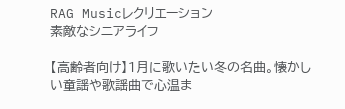RAG Musicレクリエーション
素敵なシニアライフ

【高齢者向け】1月に歌いたい冬の名曲。懐かしい童謡や歌謡曲で心温ま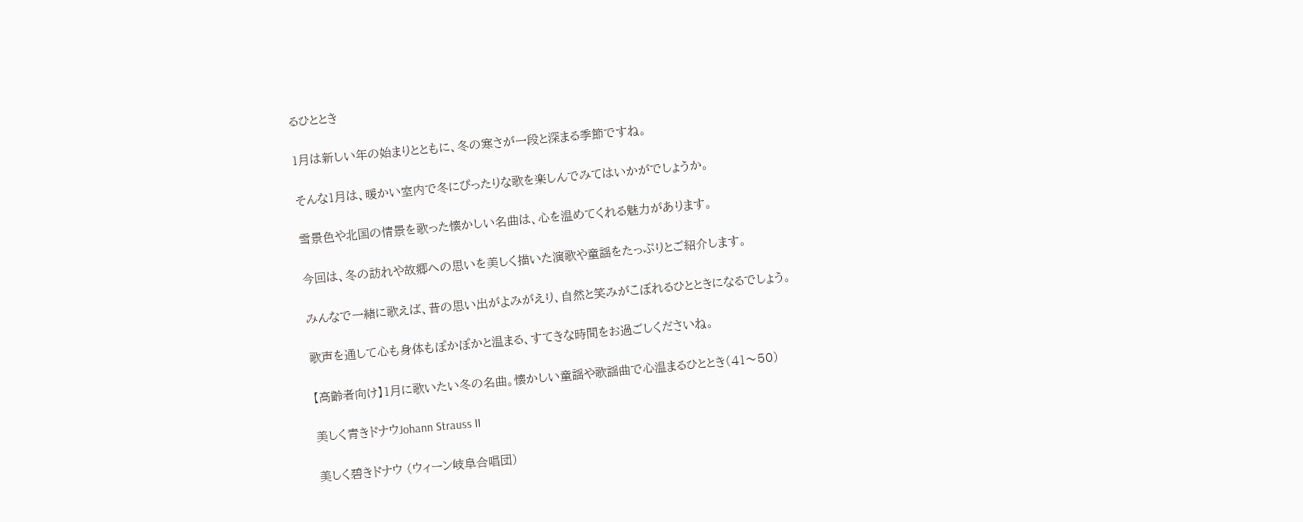るひととき

1月は新しい年の始まりとともに、冬の寒さが一段と深まる季節ですね。

そんな1月は、暖かい室内で冬にぴったりな歌を楽しんでみてはいかがでしょうか。

雪景色や北国の情景を歌った懐かしい名曲は、心を温めてくれる魅力があります。

今回は、冬の訪れや故郷への思いを美しく描いた演歌や童謡をたっぷりとご紹介します。

みんなで一緒に歌えば、昔の思い出がよみがえり、自然と笑みがこぼれるひとときになるでしょう。

歌声を通して心も身体もぽかぽかと温まる、すてきな時間をお過ごしくださいね。

【高齢者向け】1月に歌いたい冬の名曲。懐かしい童謡や歌謡曲で心温まるひととき(41〜50)

美しく青きドナウJohann Strauss II

美しく碧きドナウ (ウィーン岐阜合唱団)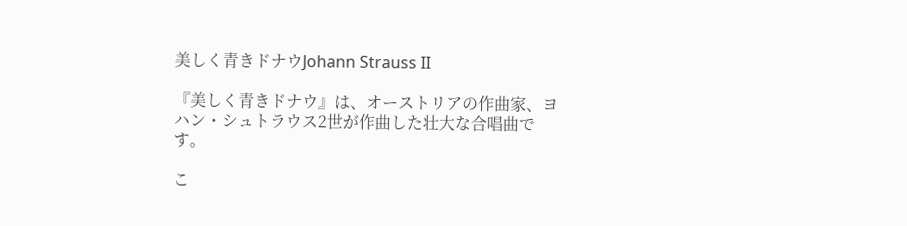美しく青きドナウJohann Strauss II

『美しく青きドナウ』は、オーストリアの作曲家、ヨハン・シュトラウス2世が作曲した壮大な合唱曲です。

こ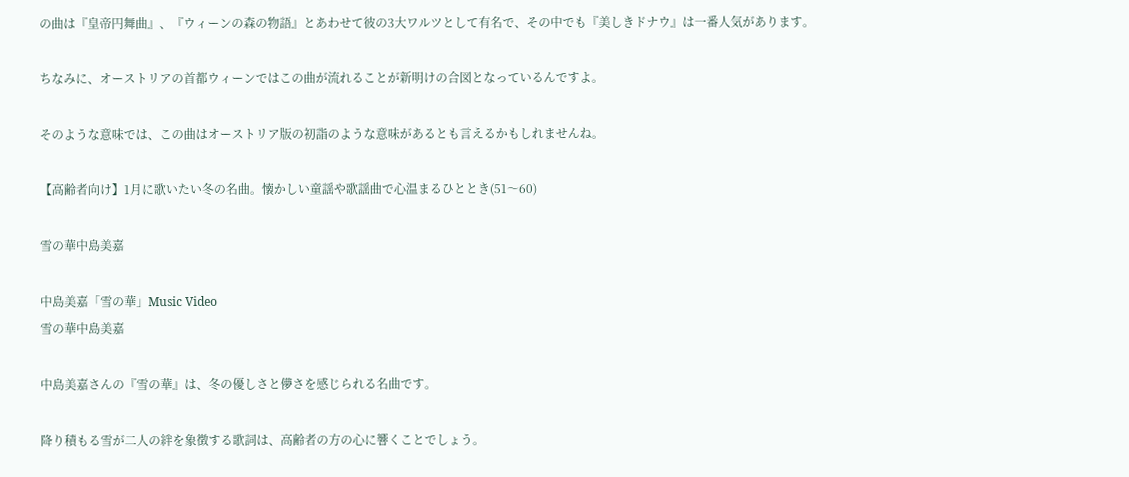の曲は『皇帝円舞曲』、『ウィーンの森の物語』とあわせて彼の3大ワルツとして有名で、その中でも『美しきドナウ』は一番人気があります。

ちなみに、オーストリアの首都ウィーンではこの曲が流れることが新明けの合図となっているんですよ。

そのような意味では、この曲はオーストリア版の初詣のような意味があるとも言えるかもしれませんね。

【高齢者向け】1月に歌いたい冬の名曲。懐かしい童謡や歌謡曲で心温まるひととき(51〜60)

雪の華中島美嘉

中島美嘉「雪の華」Music Video
雪の華中島美嘉

中島美嘉さんの『雪の華』は、冬の優しさと儚さを感じられる名曲です。

降り積もる雪が二人の絆を象徴する歌詞は、高齢者の方の心に響くことでしょう。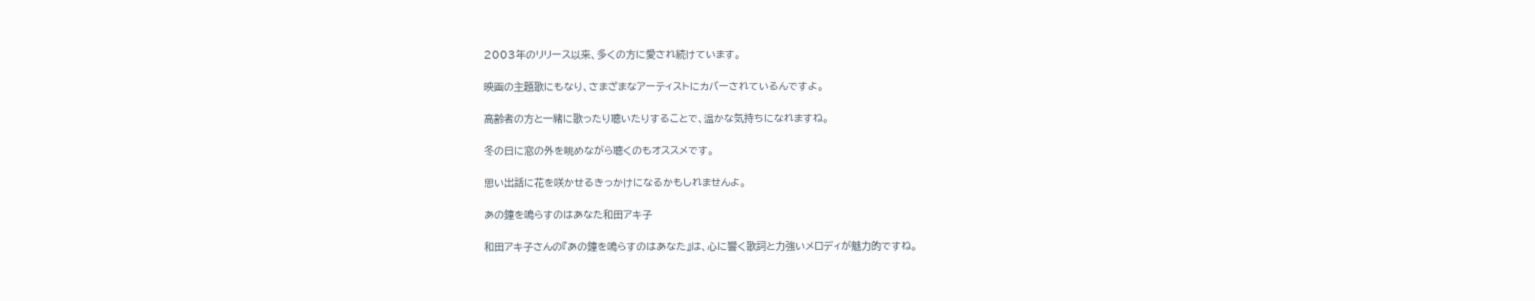2003年のリリース以来、多くの方に愛され続けています。

映画の主題歌にもなり、さまざまなアーティストにカバーされているんですよ。

高齢者の方と一緒に歌ったり聴いたりすることで、温かな気持ちになれますね。

冬の日に窓の外を眺めながら聴くのもオススメです。

思い出話に花を咲かせるきっかけになるかもしれませんよ。

あの鐘を鳴らすのはあなた和田アキ子

和田アキ子さんの『あの鐘を鳴らすのはあなた』は、心に響く歌詞と力強いメロディが魅力的ですね。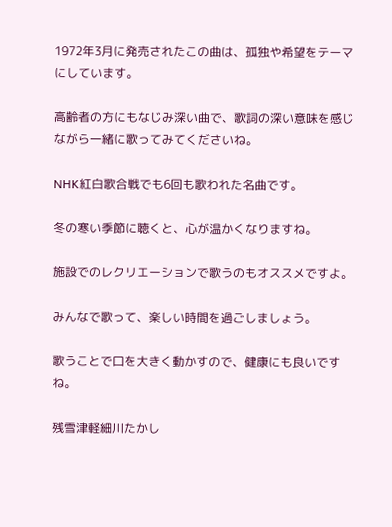1972年3月に発売されたこの曲は、孤独や希望をテーマにしています。

高齢者の方にもなじみ深い曲で、歌詞の深い意味を感じながら一緒に歌ってみてくださいね。

NHK紅白歌合戦でも6回も歌われた名曲です。

冬の寒い季節に聴くと、心が温かくなりますね。

施設でのレクリエーションで歌うのもオススメですよ。

みんなで歌って、楽しい時間を過ごしましょう。

歌うことで口を大きく動かすので、健康にも良いですね。

残雪津軽細川たかし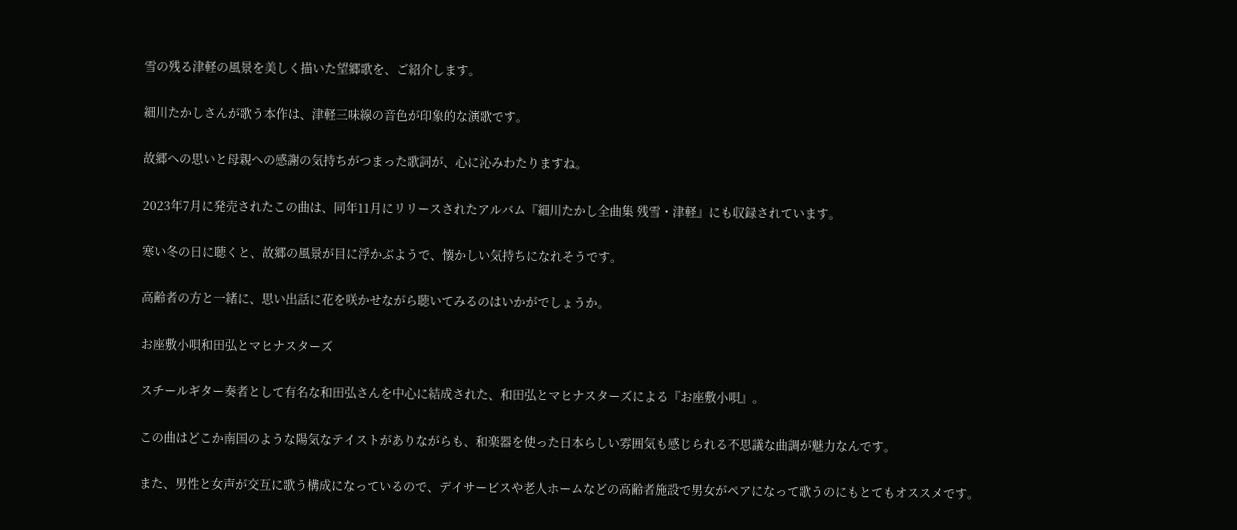雪の残る津軽の風景を美しく描いた望郷歌を、ご紹介します。

細川たかしさんが歌う本作は、津軽三味線の音色が印象的な演歌です。

故郷への思いと母親への感謝の気持ちがつまった歌詞が、心に沁みわたりますね。

2023年7月に発売されたこの曲は、同年11月にリリースされたアルバム『細川たかし全曲集 残雪・津軽』にも収録されています。

寒い冬の日に聴くと、故郷の風景が目に浮かぶようで、懐かしい気持ちになれそうです。

高齢者の方と一緒に、思い出話に花を咲かせながら聴いてみるのはいかがでしょうか。

お座敷小唄和田弘とマヒナスターズ

スチールギター奏者として有名な和田弘さんを中心に結成された、和田弘とマヒナスターズによる『お座敷小唄』。

この曲はどこか南国のような陽気なテイストがありながらも、和楽器を使った日本らしい雰囲気も感じられる不思議な曲調が魅力なんです。

また、男性と女声が交互に歌う構成になっているので、デイサービスや老人ホームなどの高齢者施設で男女がペアになって歌うのにもとてもオススメです。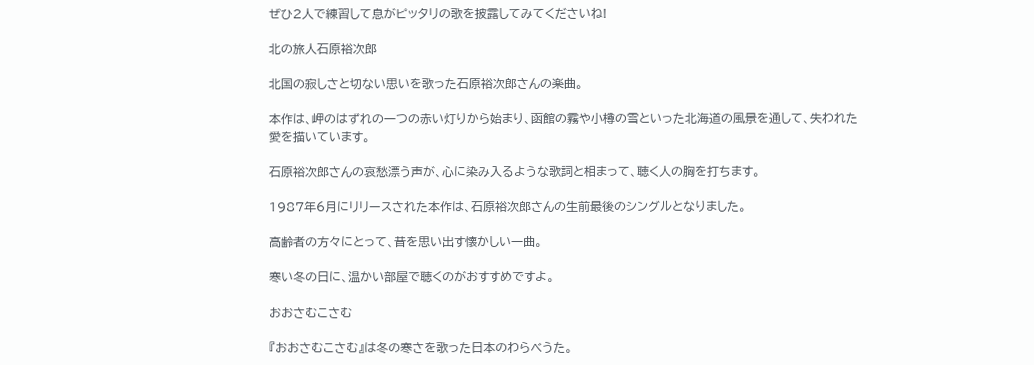ぜひ2人で練習して息がピッタリの歌を披露してみてくださいね!

北の旅人石原裕次郎

北国の寂しさと切ない思いを歌った石原裕次郎さんの楽曲。

本作は、岬のはずれの一つの赤い灯りから始まり、函館の霧や小樽の雪といった北海道の風景を通して、失われた愛を描いています。

石原裕次郎さんの哀愁漂う声が、心に染み入るような歌詞と相まって、聴く人の胸を打ちます。

1987年6月にリリースされた本作は、石原裕次郎さんの生前最後のシングルとなりました。

高齢者の方々にとって、昔を思い出す懐かしい一曲。

寒い冬の日に、温かい部屋で聴くのがおすすめですよ。

おおさむこさむ

『おおさむこさむ』は冬の寒さを歌った日本のわらべうた。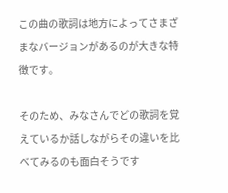この曲の歌詞は地方によってさまざまなバージョンがあるのが大きな特徴です。

そのため、みなさんでどの歌詞を覚えているか話しながらその違いを比べてみるのも面白そうです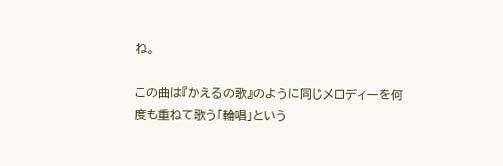ね。

この曲は『かえるの歌』のように同じメロディーを何度も重ねて歌う「輪唱」という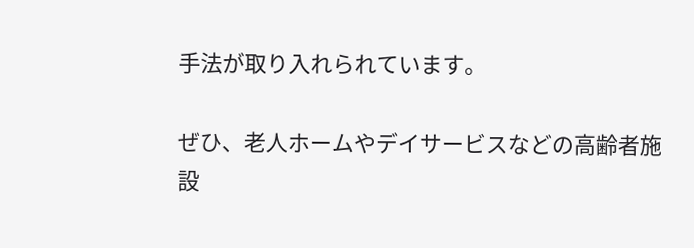手法が取り入れられています。

ぜひ、老人ホームやデイサービスなどの高齢者施設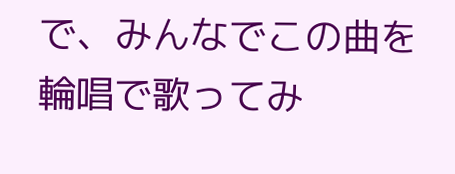で、みんなでこの曲を輪唱で歌ってみ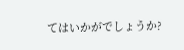てはいかがでしょうか?